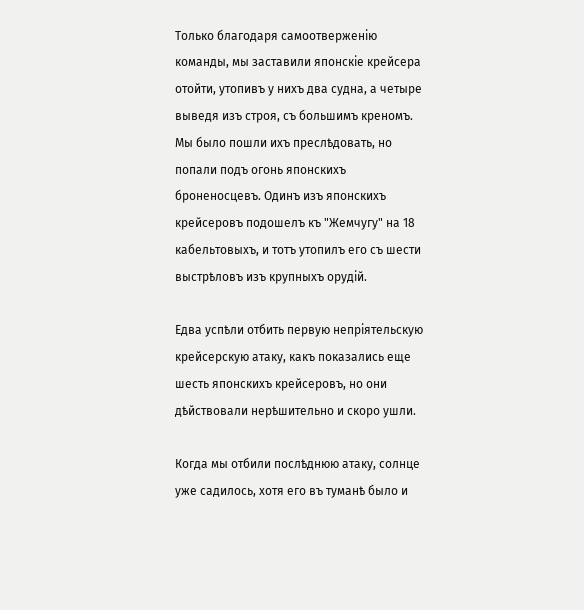Только благодаря самоотверженію команды, мы заставили японскіе крейсера отойти, утопивъ у нихъ два судна, а четыре выведя изъ строя, съ большимъ креномъ. Мы было пошли ихъ преслѣдовать, но попали подъ огонь японскихъ броненосцевъ. Одинъ изъ японскихъ крейсеровъ подошелъ къ "Жемчугу" на 18 кабельтовыхъ, и тотъ утопилъ его съ шести выстрѣловъ изъ крупныхъ орудій.

Едва успѣли отбить первую непріятельскую крейсерскую атаку, какъ показались еще шесть японскихъ крейсеровъ, но они дѣйствовали нерѣшительно и скоро ушли.

Когда мы отбили послѣднюю атаку, солнце уже садилось, хотя его въ туманѣ было и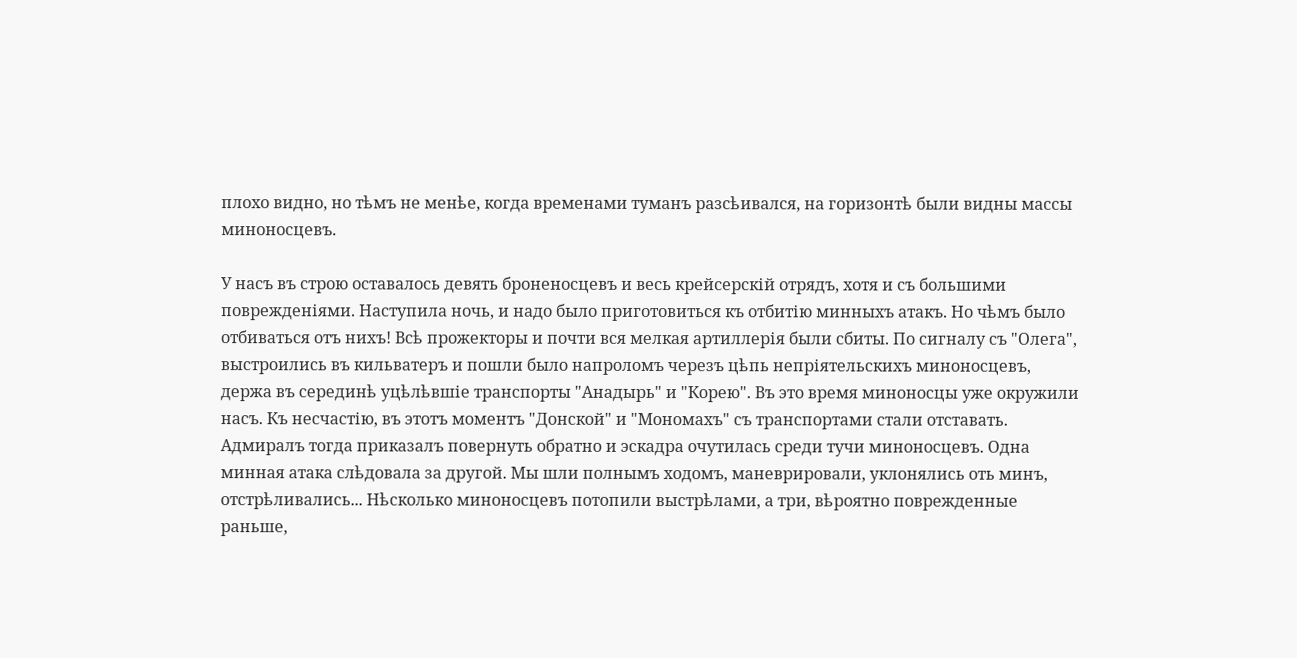плохо видно, но тѣмъ не менѣе, когда временами туманъ разсѣивался, на горизонтѣ были видны массы миноносцевъ.

У насъ въ строю оставалось девять броненосцевъ и весь крейсерскій отрядъ, хотя и съ большими поврежденіями. Наступила ночь, и надо было приготовиться къ отбитію минныхъ атакъ. Но чѣмъ было отбиваться отъ нихъ! Всѣ прожекторы и почти вся мелкая артиллерія были сбиты. По сигналу съ "Олега", выстроились въ кильватеръ и пошли было напроломъ черезъ цѣпь непріятельскихъ миноносцевъ, держа въ серединѣ уцѣлѣвшіе транспорты "Анадырь" и "Корею". Въ это время миноносцы уже окружили насъ. Къ несчастію, въ этотъ моментъ "Донской" и "Мономахъ" съ транспортами стали отставать. Адмиралъ тогда приказалъ повернуть обратно и эскадра очутилась среди тучи миноносцевъ. Одна минная атака слѣдовала за другой. Мы шли полнымъ ходомъ, маневрировали, уклонялись оть минъ, отстрѣливались... Нѣсколько миноносцевъ потопили выстрѣлами, а три, вѣроятно поврежденные раньше,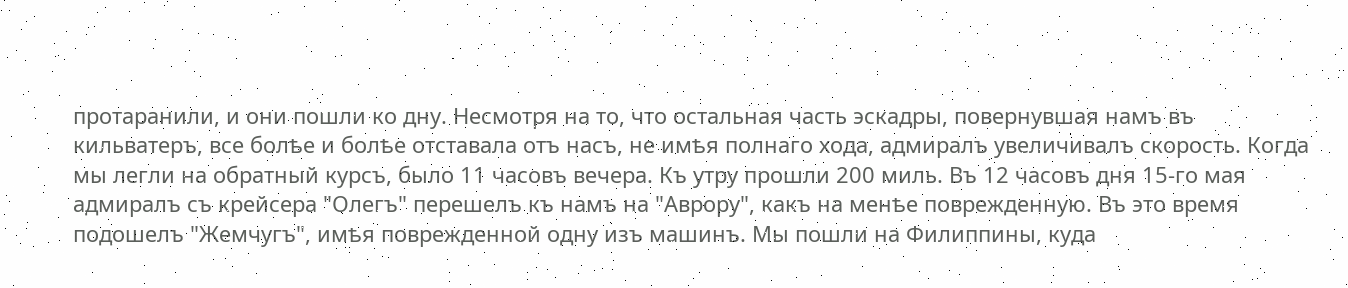протаранили, и они пошли ко дну. Несмотря на то, что остальная часть эскадры, повернувшая намъ въ кильватеръ, все болѣе и болѣе отставала отъ насъ, не имѣя полнаго хода, адмиралъ увеличивалъ скорость. Когда мы легли на обратный курсъ, было 11 часовъ вечера. Къ утру прошли 200 миль. Въ 12 часовъ дня 15-го мая адмиралъ съ крейсера "Олегъ" перешелъ къ намъ на "Аврору", какъ на менѣе поврежденную. Въ это время подошелъ "Жемчугъ", имѣя поврежденной одну изъ машинъ. Мы пошли на Филиппины, куда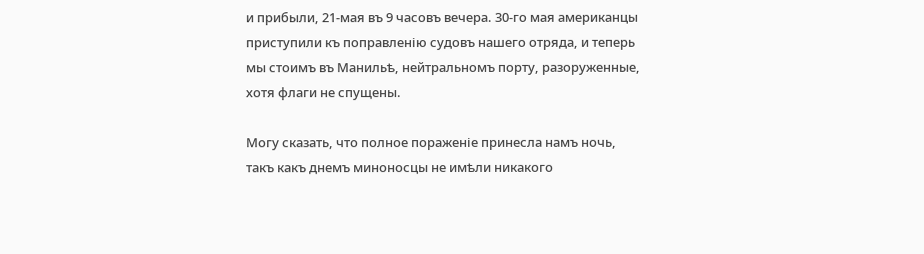и прибыли, 21-мая въ 9 часовъ вечера. 30-го мая американцы приступили къ поправленію судовъ нашего отряда, и теперь мы стоимъ въ Манильѣ, нейтральномъ порту, разоруженные, хотя флаги не спущены.

Могу сказать, что полное пораженіе принесла намъ ночь, такъ какъ днемъ миноносцы не имѣли никакого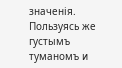значенія. Пользуясь же густымъ туманомъ и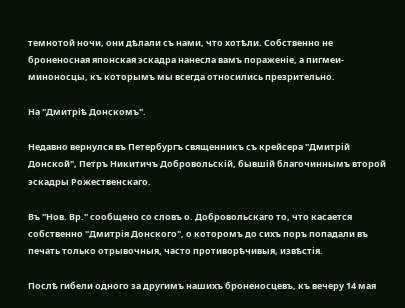темнотой ночи, они дѣлали съ нами, что хотѣли. Собственно не броненосная японская эскадра нанесла вамъ пораженіе, а пигмеи-миноносцы, къ которымъ мы всегда относились презрительно.

На "Дмитріѣ Донскомъ".

Недавно вернулся въ Петербургъ священникъ съ крейсера "Дмитрій Донской", Петръ Никитичъ Добровольскій, бывшій благочиннымъ второй эскадры Рожественскаго.

Въ "Нов. Вр." сообщено со словъ о. Добровольскаго то, что касается собственно "Дмитрія Донского", о которомъ до сихъ поръ попадали въ печать только отрывочныя, часто противорѣчивыя, извѣстія.

Послѣ гибели одного за другимъ нашихъ броненосцевъ, къ вечеру 14 мая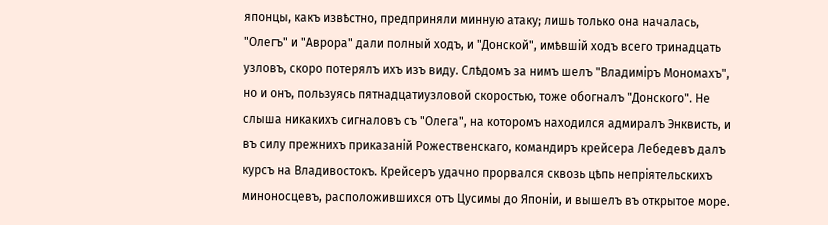японцы, какъ извѣстно, предприняли минную атаку; лишь только она началась, "Олегъ" и "Аврора" дали полный ходъ, и "Донской", имѣвшій ходъ всего тринадцать узловъ, скоро потерялъ ихъ изъ виду. Слѣдомъ за нимъ шелъ "Владиміръ Мономахъ", но и онъ, пользуясь пятнадцатиузловой скоростью, тоже обогналъ "Донского". Не слыша никакихъ сигналовъ съ "Олега", на которомъ находился адмиралъ Энквисть, и въ силу прежнихъ приказаній Рожественскаго, командиръ крейсера Лебедевъ далъ курсъ на Владивостокъ. Крейсеръ удачно прорвался сквозь цѣпь непріятельскихъ миноносцевъ, расположившихся отъ Цусимы до Японіи, и вышелъ въ открытое море.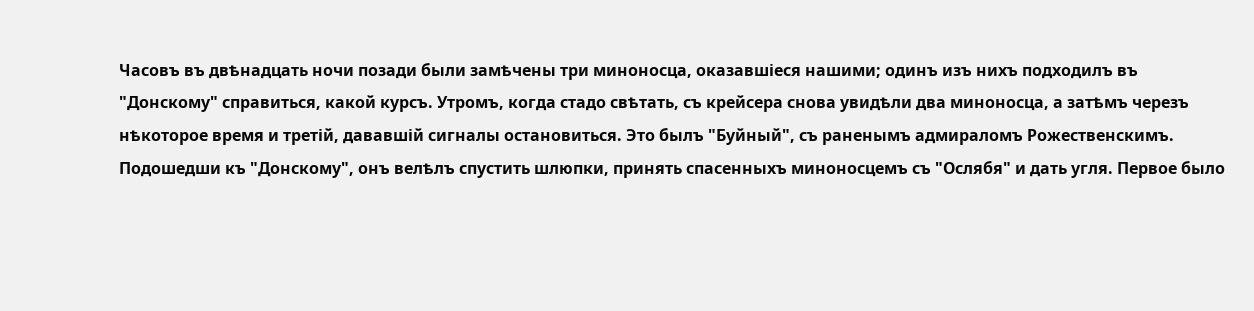Часовъ въ двѣнадцать ночи позади были замѣчены три миноносца, оказавшіеся нашими; одинъ изъ нихъ подходилъ въ "Донскому" справиться, какой курсъ. Утромъ, когда стадо свѣтать, съ крейсера снова увидѣли два миноносца, а затѣмъ черезъ нѣкоторое время и третій, дававшій сигналы остановиться. Это былъ "Буйный", съ раненымъ адмираломъ Рожественскимъ. Подошедши къ "Донскому", онъ велѣлъ спустить шлюпки, принять спасенныхъ миноносцемъ съ "Ослябя" и дать угля. Первое было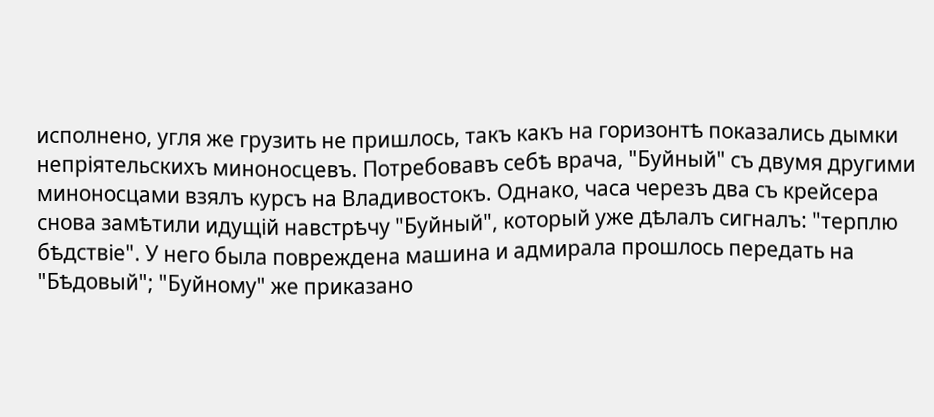исполнено, угля же грузить не пришлось, такъ какъ на горизонтѣ показались дымки непріятельскихъ миноносцевъ. Потребовавъ себѣ врача, "Буйный" съ двумя другими миноносцами взялъ курсъ на Владивостокъ. Однако, часа черезъ два съ крейсера снова замѣтили идущій навстрѣчу "Буйный", который уже дѣлалъ сигналъ: "терплю бѣдствіе". У него была повреждена машина и адмирала прошлось передать на "Бѣдовый"; "Буйному" же приказано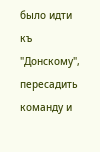было идти къ "Донскому", пересадить команду и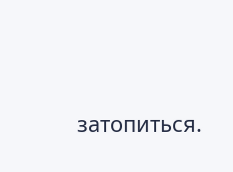затопиться.